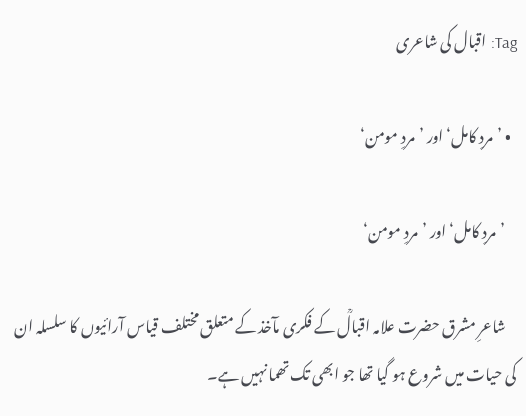Tag: اقبال کی شاعری

  • ’مردِ کامل‘ اور ’مردِ مومن‘

    ’مردِ کامل‘ اور ’مردِ مومن‘

    شاعرِ مشرق حضرت علامہ اقبالؒ کے فکری مآخذ کے متعلق مختلف قیاس آرائیوں کا سلسلہ ان کی حیات میں شروع ہو گیا تھا جو ابھی تک تھما نہیں ہے۔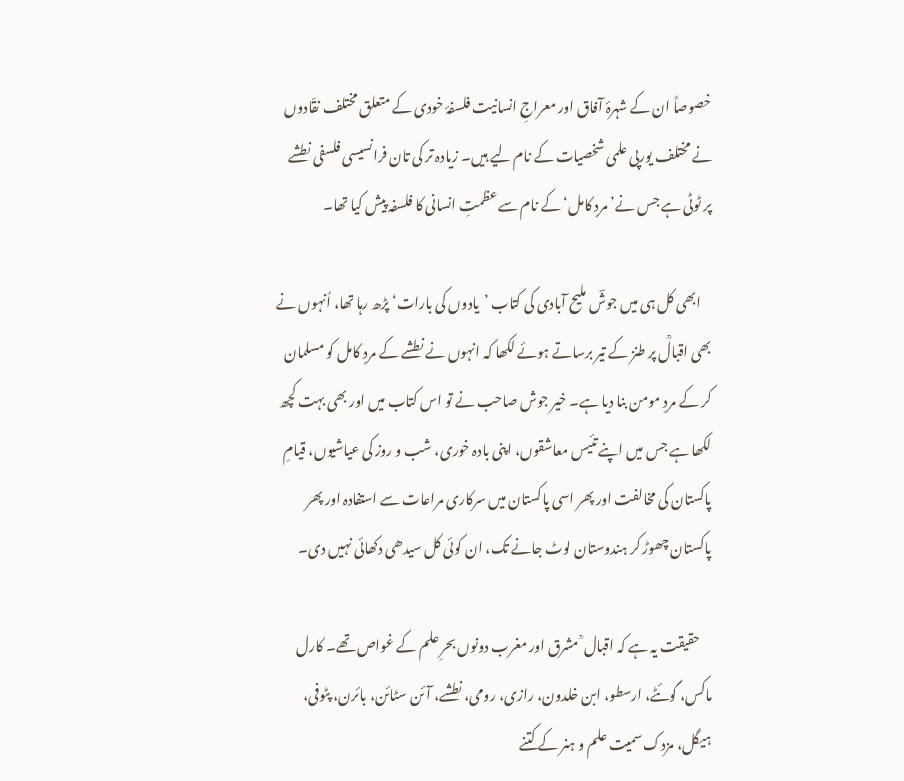خصوصاً ان کے شہرۂ آفاق اور معراجِ انسانیت فلسفۂ خودی کے متعلق مختلف نقّادوں نے مختلف یورپی علمی شخصیات کے نام لیے ہیں۔ زیادہ تر کی تان فرانسیسی فلسفی نطشے پر ٹوٹی ہے جس نے’مردِ کامل‘ کے نام سے عظمتِ انسانی کا فلسفہ پیش کیا تھا۔

    ابھی کل ہی میں جوشؔ ملیح آبادی کی کتاب ’یادوں کی بارات‘ پڑھ رہا تھا، اُنہوں نے بھی اقبالؒ پر طنز کے تیر برساتے ہوئے لکھا کہ انہوں نے نطشے کے مردِ کامل کو مسلمان کر کے مردِ مومن بنا دیا ہے۔ خیر جوش صاحب نے تو اس کتاب میں اور بھی بہت کچھ لکھا ہے جس میں اپنے تئیس معاشقوں، اپنی بادہ خوری، شب و روز کی عیاشیوں، قیامِ پاکستان کی مخالفت اور پھر اسی پاکستان میں سرکاری مراعات سے استفادہ اور پھر پاکستان چھوڑ کر ہندوستان لوٹ جانے تک، ان کوئی کل سیدھی دکھائی نہیں دی۔

    حقیقت یہ ہے کہ اقبال ؒ مشرق اور مغرب دونوں بحرِ علم کے غواص تھے۔ کارل ماکس، گوئٹے، ارسطو، ابن خلدون، رازی، رومی، نطشے، آئن سٹائن، بائرن، پٹوفی، ہیگل، مزدک سمیت علم و ہنر کے کتنے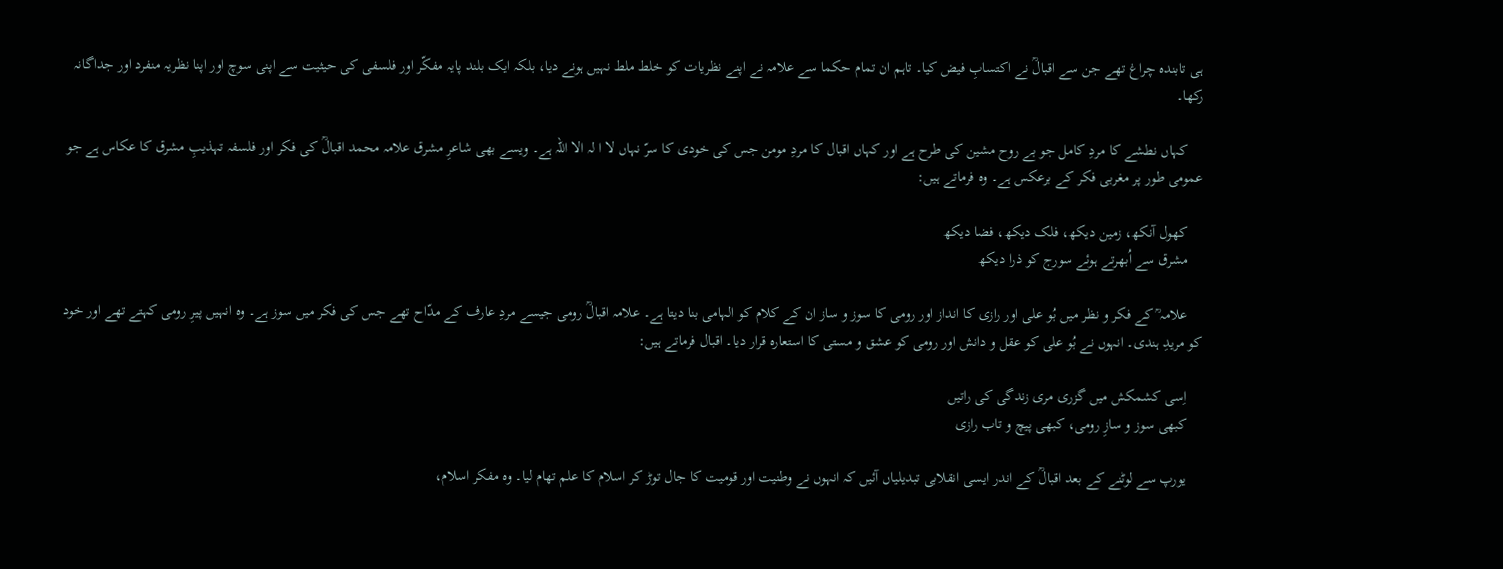ہی تابندہ چراغ تھے جن سے اقبالؒ نے اکتسابِ فیض کیا۔ تاہم ان تمام حکما سے علامہ نے اپنے نظریات کو خلط ملط نہیں ہونے دیا، بلکہ ایک بلند پایہ مفکّر اور فلسفی کی حیثیت سے اپنی سوچ اور اپنا نظریہ منفرد اور جداگانہ رکھا۔

    کہاں نطشے کا مردِ کامل جو بے روح مشین کی طرح ہے اور کہاں اقبال کا مردِ مومن جس کی خودی کا سرّ نہاں لا ا لہ الا اللہ ہے۔ ویسے بھی شاعرِ مشرق علامہ محمد اقبالؒ کی فکر اور فلسفہ تہذیبِ مشرق کا عکاس ہے جو عمومی طور پر مغربی فکر کے برعکس ہے۔ وہ فرماتے ہیں:

    کھول آنکھ، زمین دیکھ، فلک دیکھ، فضا دیکھ
    مشرق سے اُبھرتے ہوئے سورج کو ذرا دیکھ

    علامہ ؒ کے فکر و نظر میں بُو علی اور رازی کا انداز اور رومی کا سوز و ساز ان کے کلام کو الہامی بنا دیتا ہے۔ علامہ اقبالؒ رومی جیسے مردِ عارف کے مدّاح تھے جس کی فکر میں سوز ہے۔ وہ انہیں پیرِ رومی کہتے تھے اور خود کو مریدِ ہندی۔ انہوں نے بُو علی کو عقل و دانش اور رومی کو عشق و مستی کا استعارہ قرار دیا۔ اقبال فرماتے ہیں:

    اِسی کشمکش میں گزری مری زندگی کی راتیں
    کبھی سوز و سازِ رومی، کبھی پیچ و تاب رازی

    یورپ سے لوٹنے کے بعد اقبالؒ کے اندر ایسی انقلابی تبدیلیاں آئیں کہ انہوں نے وطنیت اور قومیت کا جال توڑ کر اسلام کا علم تھام لیا۔ وہ مفکر اسلام،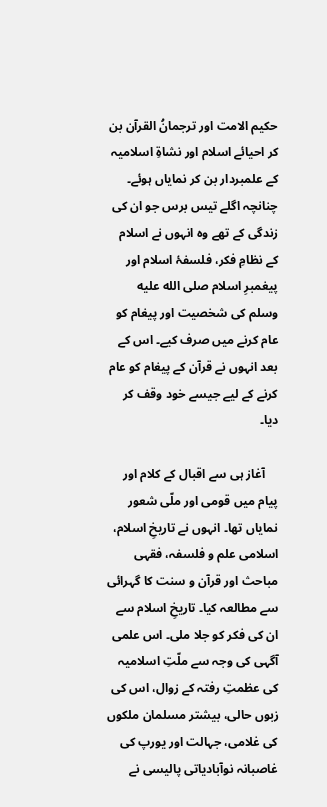حکیم الامت اور ترجمانُ القرآن بن کر احیائے اسلام اور نشاۃِ اسلامیہ کے علمبردار بن کر نمایاں ہوئے۔ چنانچہ اگلے تیس برس جو ان کی زندگی کے تھے وہ انہوں نے اسلام کے نظامِ فکر، فلسفۂ اسلام اور پیغمبرِ اسلام صلى الله عليه وسلم کی شخصیت اور پیغام کو عام کرنے میں صرف کیے۔ اس کے بعد انہوں نے قرآن کے پیغام کو عام کرنے کے لیے جیسے خود وقف کر دیا۔

    آغاز ہی سے اقبال کے کلام اور پیام میں قومی اور ملّی شعور نمایاں تھا۔ انہوں نے تاریخِ اسلام، اسلامی علم و فلسفہ، فقہی مباحث اور قرآن و سنت کا گہرائی سے مطالعہ کیا۔ تاریخِ اسلام سے ان کی فکر کو جلا ملی۔ اس علمی آگہی کی وجہ سے ملّتِ اسلامیہ کی عظمتِ رفتہ کے زوال، اس کی زبوں حالی، بیشتر مسلمان ملکوں کی غلامی، جہالت اور یورپ کی غاصبانہ نوآبادیاتی پالیسی نے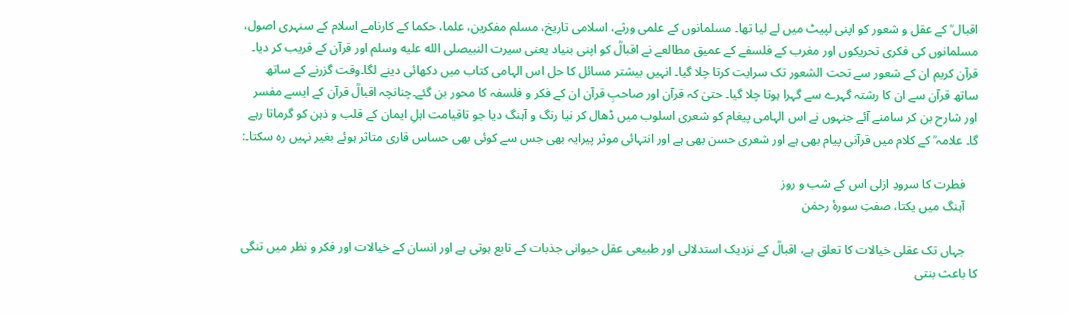اقبال ؒ کے عقل و شعور کو اپنی لپیٹ میں لے لیا تھا۔ مسلمانوں کے علمی ورثے، اسلامی تاریخ، مسلم مفکرین، علما، حکما کے کارنامے اسلام کے سنہری اصول، مسلمانوں کی فکری تحریکوں اور مغرب کے فلسفے کے عمیق مطالعے نے اقبالؒ کو اپنی بنیاد یعنی سیرت النبیصلى الله عليه وسلم اور قرآن کے قریب کر دیا۔ قرآن کریم ان کے شعور سے تحت الشعور تک سرایت کرتا چلا گیا۔ انہیں بیشتر مسائل کا حل اس الہامی کتاب میں دکھائی دینے لگا۔وقت گزرنے کے ساتھ ساتھ قرآن سے ان کا رشتہ گہرے سے گہرا ہوتا چلا گیا۔ حتیٰ کہ قرآن اور صاحبِ قرآن ان کے فکر و فلسفہ کا محور بن گئے۔چنانچہ اقبالؒ قرآن کے ایسے مفسر اور شارح بن کر سامنے آئے جنہوں نے اس الہامی پیغام کو شعری اسلوب میں ڈھال کر نیا رنگ و آہنگ دیا جو تاقیامت اہلِ ایمان کے قلب و ذہن کو گرماتا رہے گا۔ علامہ ؒ کے کلام میں قرآنی پیام بھی ہے اور شعری حسن بھی ہے اور انتہائی موثر پیرایہ بھی جس سے کوئی بھی حساس قاری متاثر ہوئے بغیر نہیں رہ سکتا۔:

    فطرت کا سرودِ ازلی اس کے شب و روز
    آہنگ میں یکتا، صفتِ سورۂ رحمٰن

    جہاں تک عقلی خیالات کا تعلق ہے، اقبالؒ کے نزدیک استدلالی اور طبیعی عقل حیوانی جذبات کے تابع ہوتی ہے اور انسان کے خیالات اور فکر و نظر میں تنگی کا باعث بنتی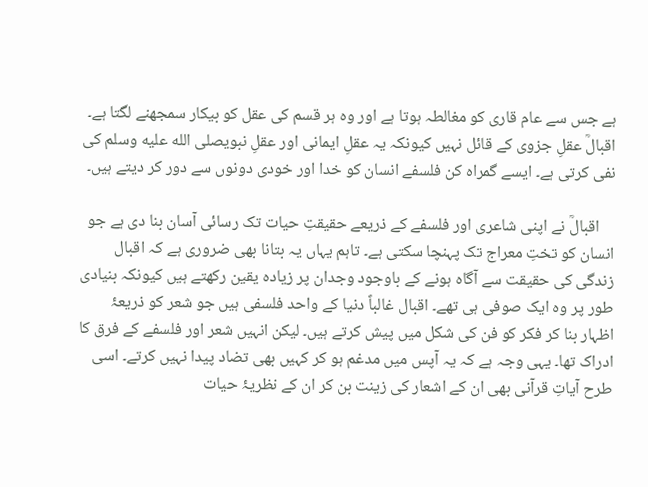ہے جس سے عام قاری کو مغالطہ ہوتا ہے اور وہ ہر قسم کی عقل کو بیکار سمجھنے لگتا ہے۔ اقبالؒ عقلِ جزوی کے قائل نہیں کیونکہ یہ عقلِ ایمانی اور عقلِ نبویصلى الله عليه وسلم کی نفی کرتی ہے۔ ایسے گمراہ کن فلسفے انسان کو خدا اور خودی دونوں سے دور کر دیتے ہیں۔

    اقبالؒ نے اپنی شاعری اور فلسفے کے ذریعے حقیقتِ حیات تک رسائی آسان بنا دی ہے جو انسان کو تختِ معراج تک پہنچا سکتی ہے۔ تاہم یہاں یہ بتانا بھی ضروری ہے کہ اقبال زندگی کی حقیقت سے آگاہ ہونے کے باوجود وجدان پر زیادہ یقین رکھتے ہیں کیونکہ بنیادی طور پر وہ ایک صوفی ہی تھے۔ اقبال غالباً دنیا کے واحد فلسفی ہیں جو شعر کو ذریعۂ اظہار بنا کر فکر کو فن کی شکل میں پیش کرتے ہیں۔ لیکن انہیں شعر اور فلسفے کے فرق کا ادراک تھا۔ یہی وجہ ہے کہ یہ آپس میں مدغم ہو کر کہیں بھی تضاد پیدا نہیں کرتے۔ اسی طرح آیاتِ قرآنی بھی ان کے اشعار کی زینت بن کر ان کے نظریۂ حیات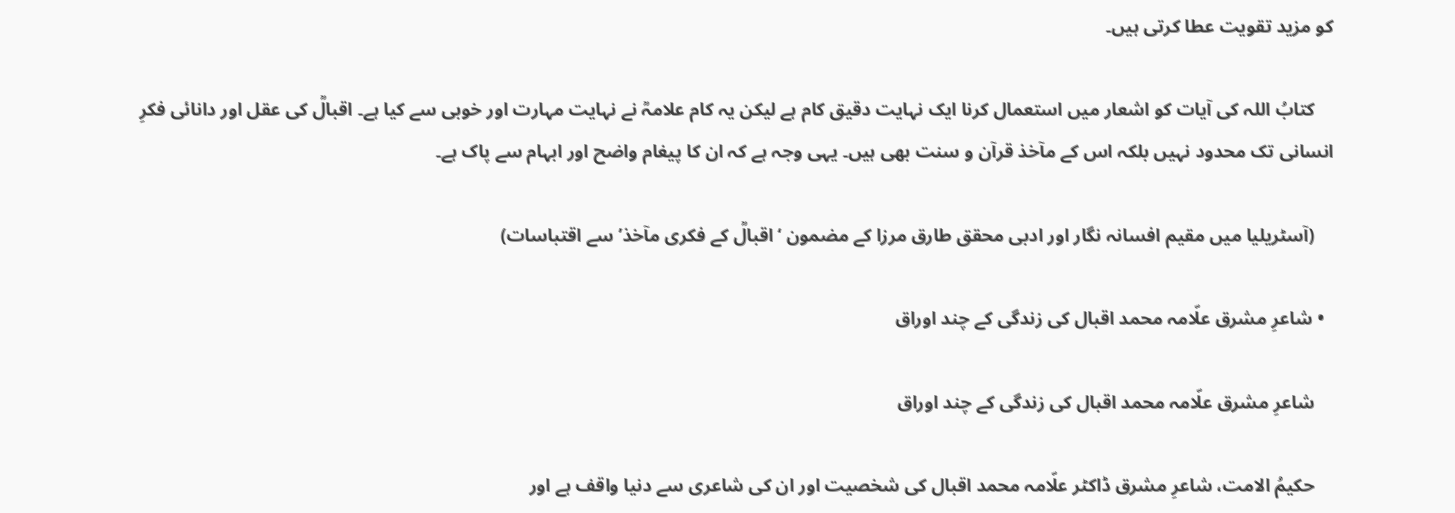کو مزید تقویت عطا کرتی ہیں۔

    کتابُ اللہ کی آیات کو اشعار میں استعمال کرنا ایک نہایت دقیق کام ہے لیکن یہ کام علامہؒ نے نہایت مہارت اور خوبی سے کیا ہے۔ اقبالؒ کی عقل اور دانائی فکرِ انسانی تک محدود نہیں بلکہ اس کے مآخذ قرآن و سنت بھی ہیں۔ یہی وجہ ہے کہ ان کا پیغام واضح اور ابہام سے پاک ہے۔

    (آسٹریلیا میں مقیم افسانہ نگار اور ادبی محقق طارق مرزا کے مضمون ‘اقبالؒ کے فکری مآخذ’ سے اقتباسات)

  • شاعرِ مشرق علّامہ محمد اقبال کی زندگی کے چند اوراق

    شاعرِ مشرق علّامہ محمد اقبال کی زندگی کے چند اوراق

    حکیمُ الامت، شاعرِ مشرق ڈاکٹر علّامہ محمد اقبال کی شخصیت اور ان کی شاعری سے دنیا واقف ہے اور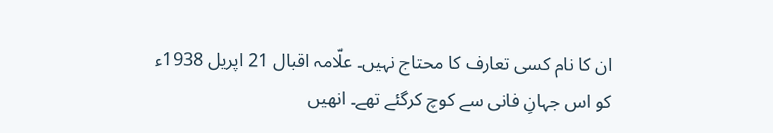ان کا نام کسی تعارف کا محتاج نہیں۔ علّامہ اقبال 21 اپریل 1938ء کو اس جہانِ فانی سے کوچ کرگئے تھے۔ انھیں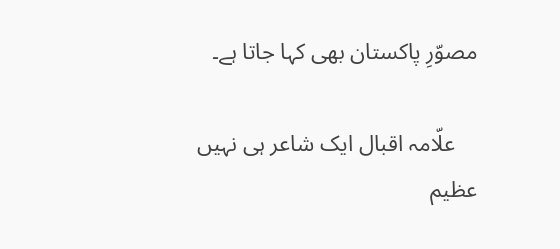مصوّرِ پاکستان بھی کہا جاتا ہے۔

    علّامہ اقبال ایک شاعر ہی نہیں عظیم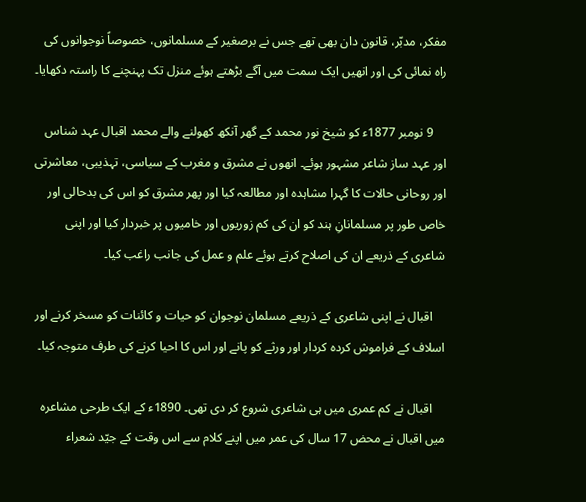مفکر، مدبّر، قانون دان بھی تھے جس نے برصغیر کے مسلمانوں، خصوصاً نوجوانوں کی راہ نمائی کی اور انھیں ایک سمت میں آگے بڑھتے ہوئے منزل تک پہنچنے کا راستہ دکھایا۔

    9 نومبر 1877ء کو شیخ نور محمد کے گھر آنکھ کھولنے والے محمد اقبال عہد شناس اور عہد ساز شاعر مشہور ہوئے۔ انھوں نے مشرق و مغرب کے سیاسی، تہذیبی، معاشرتی اور روحانی حالات کا گہرا مشاہدہ اور مطالعہ کیا اور پھر مشرق کو اس کی بدحالی اور خاص طور پر مسلمانانِ ہند کو ان کی کم زوریوں اور خامیوں پر خبردار کیا اور اپنی شاعری کے ذریعے ان کی اصلاح کرتے ہوئے علم و عمل کی جانب راغب کیا۔

    اقبال نے اپنی شاعری کے ذریعے مسلمان نوجوان کو حیات و کائنات کو مسخر کرنے اور اسلاف کے فراموش کردہ کردار اور ورثے کو پانے اور اس کا احیا کرنے کی طرف متوجہ کیا۔

    اقبال نے کم عمری میں ہی شاعری شروع کر دی تھی۔ 1890ء کے ایک طرحی مشاعرہ میں اقبال نے محض 17 سال کی عمر میں اپنے کلام سے اس وقت کے جیّد شعراء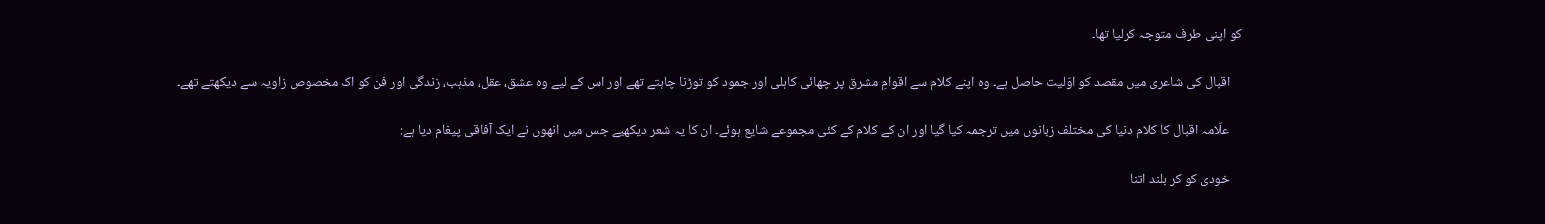کو اپنی طرف متوجہ کرلیا تھا۔

    اقبال کی شاعری میں مقصد کو اوّلیت حاصل ہے۔ وہ اپنے کلام سے اقوامِ مشرق پر چھائی کاہلی اور جمود کو توڑنا چاہتے تھے اور اس کے لیے وہ عشق، عقل، مذہب، زندگی اور فن کو اک مخصوص زاویہ سے دیکھتے تھے۔

    علّامہ اقبال کا کلام دنیا کی مختلف زبانوں میں ترجمہ کیا گیا اور ان کے کلام کے کئی مجموعے شایع ہوئے۔ ان کا یہ شعر دیکھیے جس میں انھوں نے ایک آفاقی پیغام دیا ہے:

    خودی کو کر بلند اتنا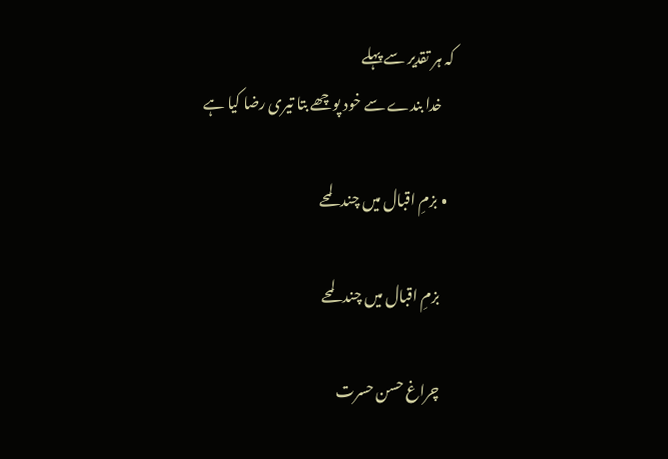کہ ہر تقدیر سے پہلے
    خدا بندے سے خود پوچھے بتا تیری رضا کیا ہے

  • بزمِ اقبال میں چند لمحے

    بزمِ اقبال میں چند لمحے

    چراغ حسن حسرت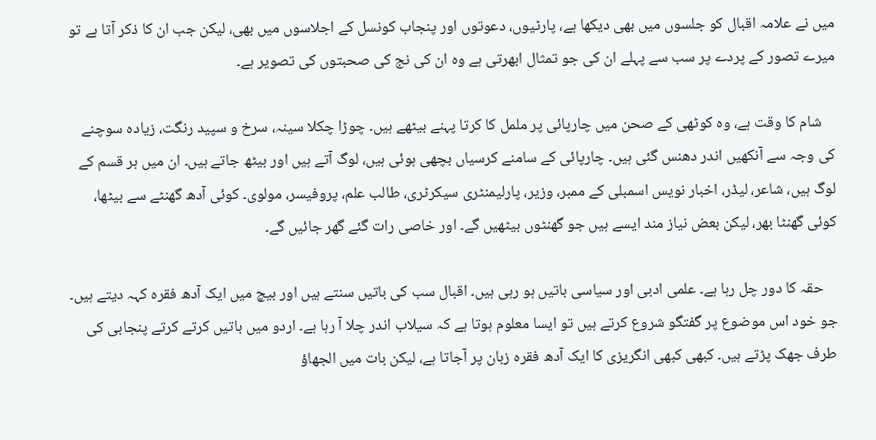میں نے علامہ اقبال کو جلسوں میں بھی دیکھا ہے، پارٹیوں، دعوتوں اور پنجاب کونسل کے اجلاسوں میں بھی، لیکن جب ان کا ذکر آتا ہے تو میرے تصور کے پردے پر سب سے پہلے ان کی جو تمثال ابھرتی ہے وہ ان کی نج کی صحبتوں کی تصویر ہے۔

    شام کا وقت ہے، وہ کوٹھی کے صحن میں چارپائی پر ململ کا کرتا پہنے بیٹھے ہیں۔ چوڑا چکلا سینہ، سرخ و سپید رنگت، زیادہ سوچنے کی وجہ سے آنکھیں اندر دھنس گئی ہیں۔ چارپائی کے سامنے کرسیاں بچھی ہوئی ہیں، لوگ آتے ہیں اور بیٹھ جاتے ہیں۔ ان میں ہر قسم کے لوگ ہیں، شاعر، لیڈر، اخبار نویس اسمبلی کے ممبر، وزیر، پارلیمنٹری سیکرٹری، طالب علم، پروفیسر، مولوی۔ کوئی آدھ گھنٹے سے بیٹھا، کوئی گھنٹا بھر، لیکن بعض نیاز مند ایسے ہیں جو گھنٹوں بیٹھیں گے۔ اور خاصی رات گئے گھر جائیں گے۔

    حقہ کا دور چل رہا ہے۔ علمی ادبی اور سیاسی باتیں ہو رہی ہیں۔ اقبال سب کی باتیں سنتے ہیں اور بیچ میں ایک آدھ فقرہ کہہ دیتے ہیں۔ جو خود اس موضوع پر گفتگو شروع کرتے ہیں تو ایسا معلوم ہوتا ہے کہ سیلاب اندر چلا آ رہا ہے۔ اردو میں باتیں کرتے کرتے پنجابی کی طرف جھک پڑتے ہیں۔ کبھی کبھی انگریزی کا ایک آدھ فقرہ زبان پر آجاتا ہے، لیکن بات میں الجھاؤ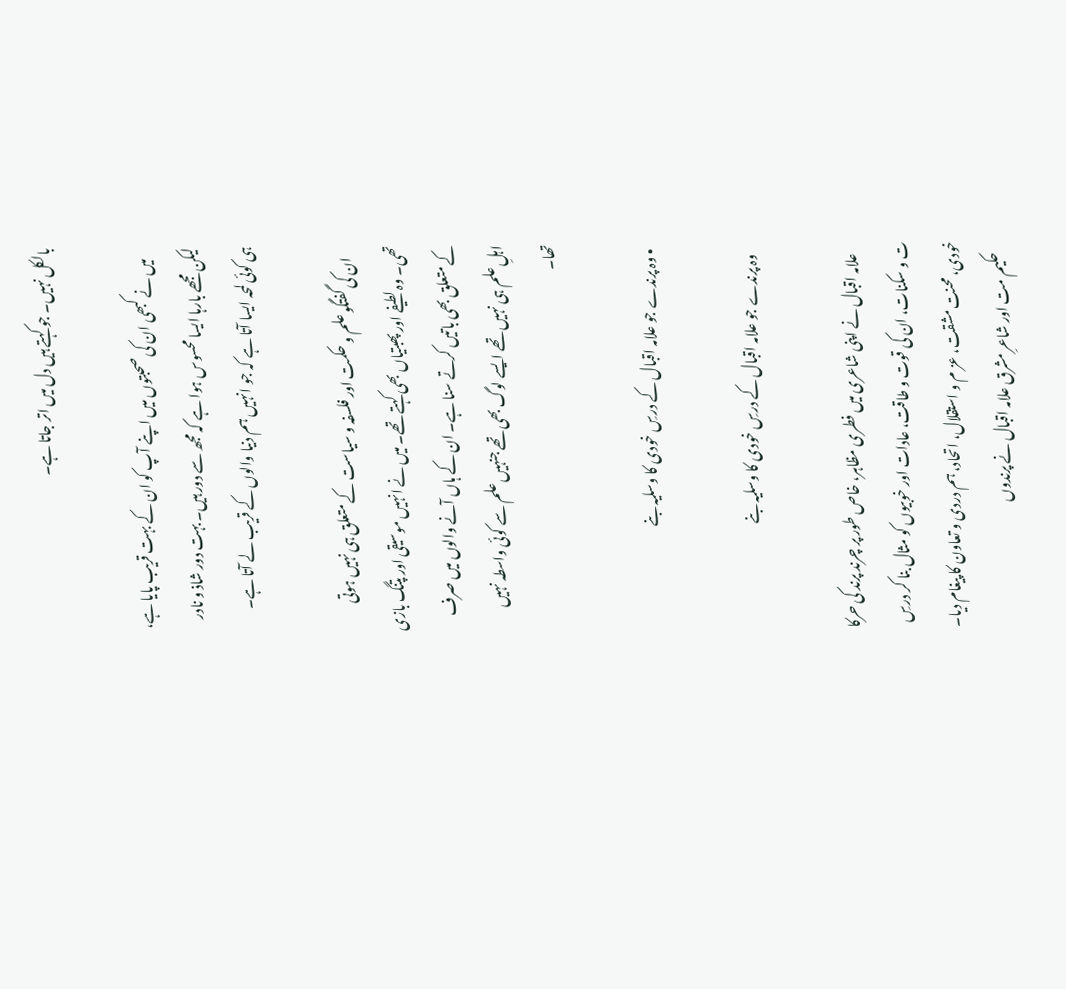بالکل نہیں۔ جو کہتے ہیں دل میں اتر جاتا ہے۔

    میں نے کبھی ان کی صحبتوں میں اپنے آپ کو ان کے بہت قریب پایا ہے، لیکن مجھے بارہا ایسا محسوس ہوا ہے کہ مجھ سے دور ہیں۔ بہت دور شاذ و نادر ہی کوئی لمحہ ایسا آتا ہے کہ جو انہیں ہم دنیا والوں کے قریب لے آتا ہے۔

    ان کی گفتگو علم و حکمت اور فلسفہ و سیاست کے متعلق ہی نہیں ہوتی تھی۔ وہ لطیفے اور پھبتیاں بھی کہتے تھے۔ میں نے انہیں موسیقی اور پتنگ بازی کے متعلق بھی باتیں کرتے سنا ہے۔ ان کے ہاں آنے والوں میں صرف اہلِ علم ہی نہیں تھے ایسے لوگ بھی تھے جنہیں علم سے کوئی واسطہ نہیں تھا۔

  • وہ پرندے جو علامہ اقبال کے درسِ خودی کا وسلیہ بنے

    وہ پرندے جو علامہ اقبال کے درسِ خودی کا وسلیہ بنے

    علامہ اقبال نے اپنی شاعری میں فطری مظاہر، خاص طور پر چرند پرند کی حرکا ت و سکنات، ان کی قوت و طاقت، عادات اور خوبیوں کو مثال بنا کر درسِ خودی، محنت مشقت، عز م و استقلال، اتحاد، ہم دردی و تعاون کا پیغام دیا۔
    حکیم مت اور شاعرِ مشرق علامہ اقبال نے پرندوں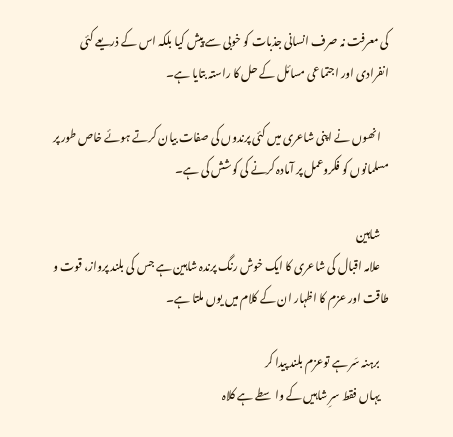کی معرفت نہ صرف انسانی جذبات کو خوبی سے پیش کیا بلکہ اس کے ذریعے کئی انفرادی اور اجتماعی مسائل کے حل کا راستہ بتایا ہے۔

    انھوں نے اپنی شاعری میں کئی پرندوں کی صفات بیان کرتے ہوئے خاص طور پر مسلمانوں کو فکروعمل پر آمادہ کرنے کی کوشش کی ہے۔

    شاہین
    علامہ اقبال کی شاعری کا ایک خوش رنگ پرندہ شاہین ہے جس کی بلند پرواز، قوت و طاقت اور عزم کا اظہار ان کے کلام میں یوں ملتا ہے۔

    برہنہ سَر ہے توعزم بلند پیدا کر
    یہاں فقط سرِ شاہیں کے واسطے ہے کلاہ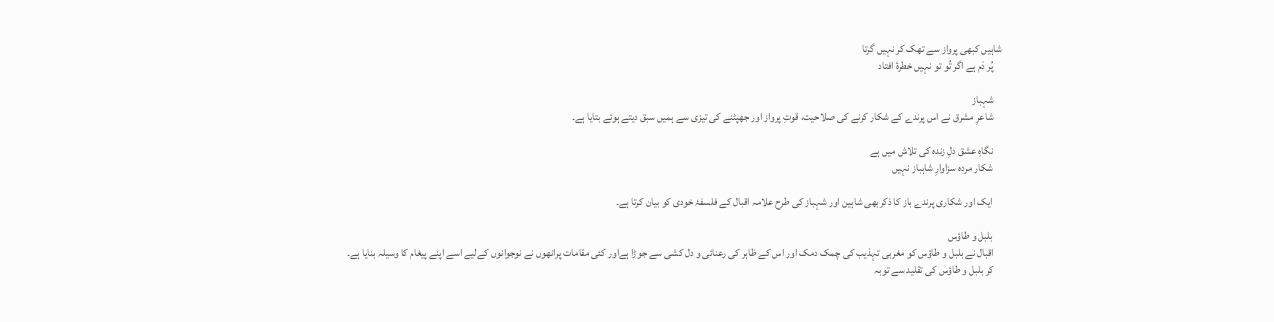شاہیں کبھی پرواز سے تھک کر نہیں گرتا
    پُر دَم ہے اگر تُو تو نہیں خطرۂ افتاد

    شہباز
    شاعرِ مشرق نے اس پرندے کے شکار کرنے کی صلاحیت، قوتِ پرواز اور جھپٹنے کی تیزی سے ہمیں سبق دیتے ہوئے بتایا ہے۔

    نگاہِ عشق دلِ زندہ کی تلاش میں ہے
    شکار مردہ سزاوارِ شاہباز نہیں

    ایک اور شکاری پرندے باز کا ذکربھی شاہین اور شہباز کی طرح علامہ اقبال کے فلسفۂ خودی کو بیان کرتا ہے۔

    بلبل و طاؤس
    اقبال نے بلبل و طاؤس کو مغربی تہذیب کی چمک دمک اور اس کے ظاہر کی رعنائی و دل کشی سے جوڑا ہےاور کئی مقامات پرانھوں نے نوجوانوں کےلیے اسے اپنے پیغام کا وسیلہ بنایا ہے۔
    کر بلبل و طاؤس کی تقلید سے توبہ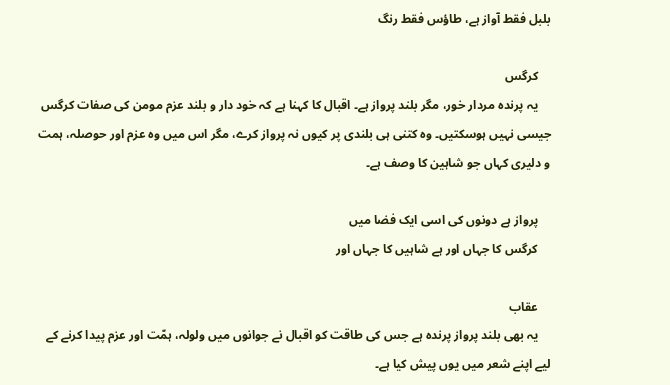بلبل فقط آواز ہے، طاؤس فقط رنگ

    کرگس
    یہ پرندہ مردار خور، مگر بلند پرواز ہے۔ اقبال کا کہنا ہے کہ خود دار و بلند عزم مومن کی صفات کرگس جیسی نہیں ہوسکتیں۔ وہ کتنی ہی بلندی پر کیوں نہ پرواز کرے، مگر اس میں وہ عزم اور حوصلہ، ہمت و دلیری کہاں جو شاہین کا وصف ہے۔

    پرواز ہے دونوں کی اسی ایک فضا میں
    کرگس کا جہاں اور ہے شاہیں کا جہاں اور

    عقاب
    یہ بھی بلند پرواز پرندہ ہے جس کی طاقت کو اقبال نے جوانوں میں ولولہ، ہمّت اور عزم پیدا کرنے کے لیے اپنے شعر میں یوں پیش کیا ہے۔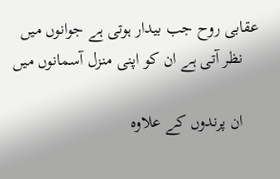عقابی روح جب بیدار ہوتی ہے جوانوں میں
    نظر آتی ہے ان کو اپنی منزل آسمانوں میں

    ان پرندوں کے علاوہ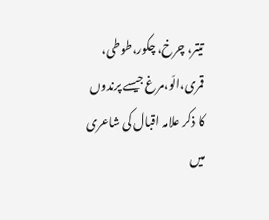تیتر، چرخ، چکور،طوطی، قمری،الّو،مرغ جیسے پرندوں کا ذکر علامہ اقبال کی شاعری میں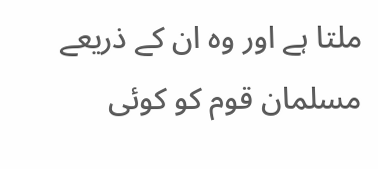ملتا ہے اور وہ ان کے ذریعے مسلمان قوم کو کوئی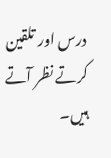درس اور تلقین کرتے نظر آتے ہیں۔